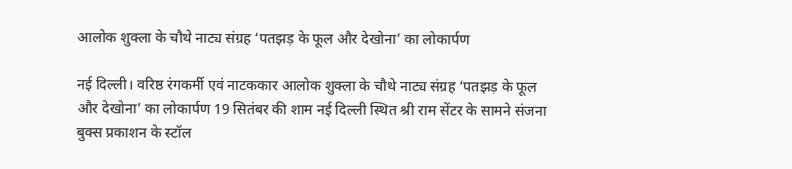आलोक शुक्ला के चौथे नाट्य संग्रह ‘पतझड़ के फूल और देखोना’ का लोकार्पण

नई दिल्ली। वरिष्ठ रंगकर्मी एवं नाटककार आलोक शुक्ला के चौथे नाट्य संग्रह ‘पतझड़ के फूल और देखोना’ का लोकार्पण 19 सितंबर की शाम नई दिल्ली स्थित श्री राम सेंटर के सामने संजना बुक्स प्रकाशन के स्टॉल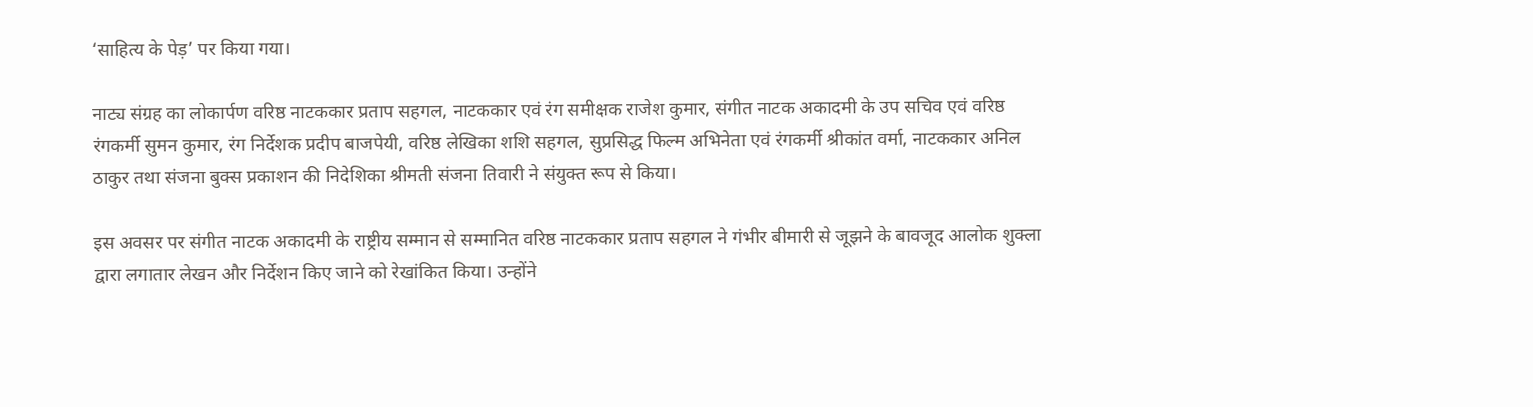‘साहित्य के पेड़’ पर किया गया।

नाट्य संग्रह का लोकार्पण वरिष्ठ नाटककार प्रताप सहगल, नाटककार एवं रंग समीक्षक राजेश कुमार, संगीत नाटक अकादमी के उप सचिव एवं वरिष्ठ रंगकर्मी सुमन कुमार, रंग निर्देशक प्रदीप बाजपेयी, वरिष्ठ लेखिका शशि सहगल, सुप्रसिद्ध फिल्म अभिनेता एवं रंगकर्मी श्रीकांत वर्मा, नाटककार अनिल ठाकुर तथा संजना बुक्स प्रकाशन की निदेशिका श्रीमती संजना तिवारी ने संयुक्त रूप से किया।

इस अवसर पर संगीत नाटक अकादमी के राष्ट्रीय सम्मान से सम्मानित वरिष्ठ नाटककार प्रताप सहगल ने गंभीर बीमारी से जूझने के बावजूद आलोक शुक्ला द्वारा लगातार लेखन और निर्देशन किए जाने को रेखांकित किया। उन्होंने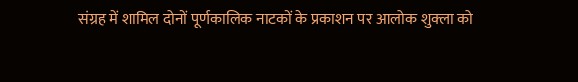संग्रह में शामिल दोनों पूर्णकालिक नाटकों के प्रकाशन पर आलोक शुक्ला को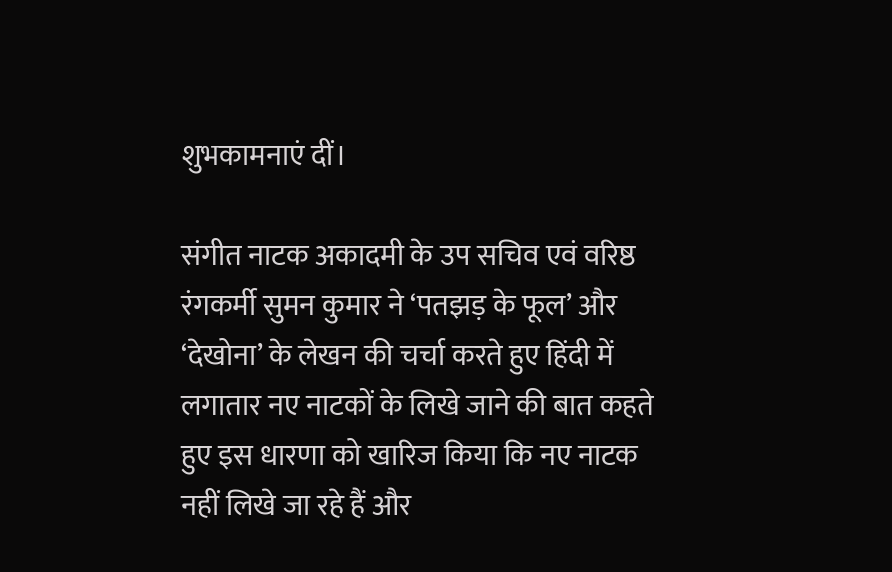शुभकामनाएं दीं।

संगीत नाटक अकादमी के उप सचिव एवं वरिष्ठ रंगकर्मी सुमन कुमार ने ‘पतझड़ के फूल’ और ‘देखोना’ के लेखन की चर्चा करते हुए हिंदी में लगातार नए नाटकों के लिखे जाने की बात कहते हुए इस धारणा को खारिज किया कि नए नाटक नहीं लिखे जा रहे हैं और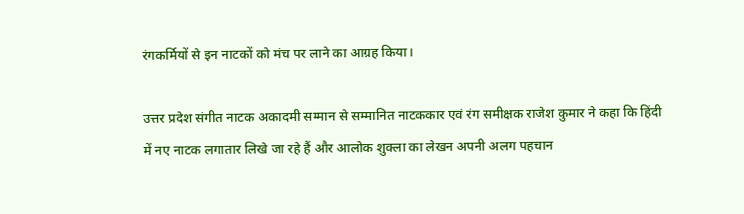रंगकर्मियों से इन नाटकों को मंच पर लाने का आग्रह किया।

उत्तर प्रदेश संगीत नाटक अकादमी सम्मान से सम्मानित नाटककार एवं रंग समीक्षक राजेश कुमार ने कहा कि हिंदी में नए नाटक लगातार लिखे जा रहे हैं और आलोक शुक्ला का लेखन अपनी अलग पहचान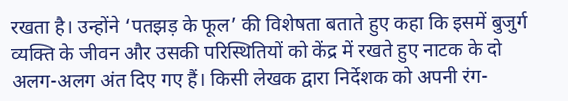रखता है। उन्होंने ‘पतझड़ के फूल’ की विशेषता बताते हुए कहा कि इसमें बुजुर्ग व्यक्ति के जीवन और उसकी परिस्थितियों को केंद्र में रखते हुए नाटक के दो अलग-अलग अंत दिए गए हैं। किसी लेखक द्वारा निर्देशक को अपनी रंग-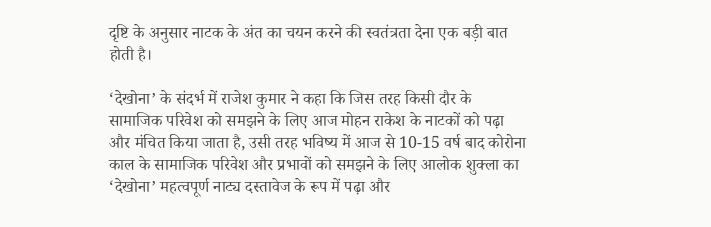दृष्टि के अनुसार नाटक के अंत का चयन करने की स्वतंत्रता देना एक बड़ी बात होती है।

‘देखोना’ के संदर्भ में राजेश कुमार ने कहा कि जिस तरह किसी दौर के सामाजिक परिवेश को समझने के लिए आज मोहन राकेश के नाटकों को पढ़ा और मंचित किया जाता है, उसी तरह भविष्य में आज से 10-15 वर्ष बाद कोरोना काल के सामाजिक परिवेश और प्रभावों को समझने के लिए आलोक शुक्ला का ‘देखोना’ महत्वपूर्ण नाट्य दस्तावेज के रूप में पढ़ा और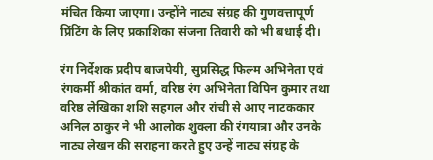मंचित किया जाएगा। उन्होंने नाट्य संग्रह की गुणवत्तापूर्ण प्रिंटिंग के लिए प्रकाशिका संजना तिवारी को भी बधाई दी।

रंग निर्देशक प्रदीप बाजपेयी, सुप्रसिद्ध फिल्म अभिनेता एवं रंगकर्मी श्रीकांत वर्मा, वरिष्ठ रंग अभिनेता विपिन कुमार तथा वरिष्ठ लेखिका शशि सहगल और रांची से आए नाटककार अनिल ठाकुर ने भी आलोक शुक्ला की रंगयात्रा और उनके नाट्य लेखन की सराहना करते हुए उन्हें नाट्य संग्रह के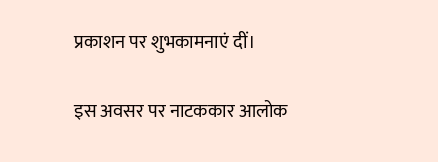प्रकाशन पर शुभकामनाएं दीं।

इस अवसर पर नाटककार आलोक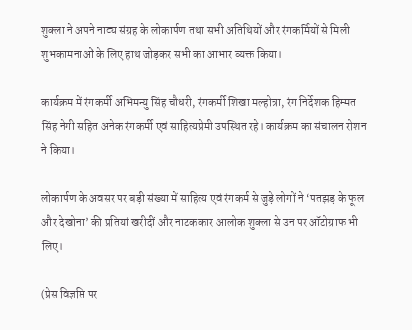शुक्ला ने अपने नाट्य संग्रह के लोकार्पण तथा सभी अतिथियों और रंगकर्मियों से मिली शुभकामनाओं के लिए हाथ जोड़कर सभी का आभार व्यक्त किया।

कार्यक्रम में रंगकर्मी अभिमन्यु सिंह चौधरी, रंगकर्मी शिखा मल्होत्रा, रंग निर्देशक हिम्मत सिंह नेगी सहित अनेक रंगकर्मी एवं साहित्यप्रेमी उपस्थित रहे। कार्यक्रम का संचालन रोशन ने किया।

लोकार्पण के अवसर पर बड़ी संख्या में साहित्य एवं रंगकर्म से जुड़े लोगों ने ‘पतझड़ के फूल और देखोना’ की प्रतियां खरीदीं और नाटककार आलोक शुक्ला से उन पर ऑटोग्राफ भी लिए।

(प्रेस विज्ञप्ति पर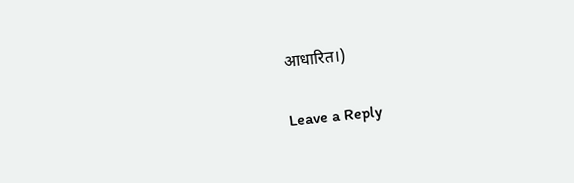आधारित।)

Leave a Reply